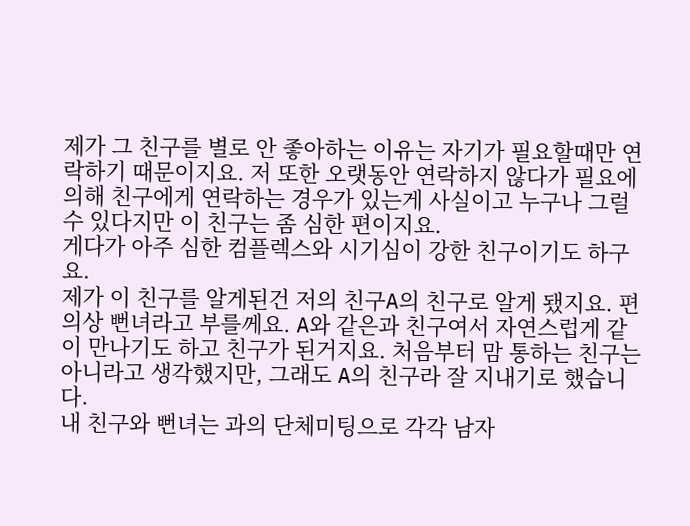제가 그 친구를 별로 안 좋아하는 이유는 자기가 필요할때만 연락하기 때문이지요. 저 또한 오랫동안 연락하지 않다가 필요에 의해 친구에게 연락하는 경우가 있는게 사실이고 누구나 그럴 수 있다지만 이 친구는 좀 심한 편이지요.
게다가 아주 심한 컴플렉스와 시기심이 강한 친구이기도 하구요.
제가 이 친구를 알게된건 저의 친구A의 친구로 알게 됐지요. 편의상 뻔녀라고 부를께요. A와 같은과 친구여서 자연스럽게 같이 만나기도 하고 친구가 된거지요. 처음부터 맘 통하는 친구는 아니라고 생각했지만, 그래도 A의 친구라 잘 지내기로 했습니다.
내 친구와 뻔녀는 과의 단체미팅으로 각각 남자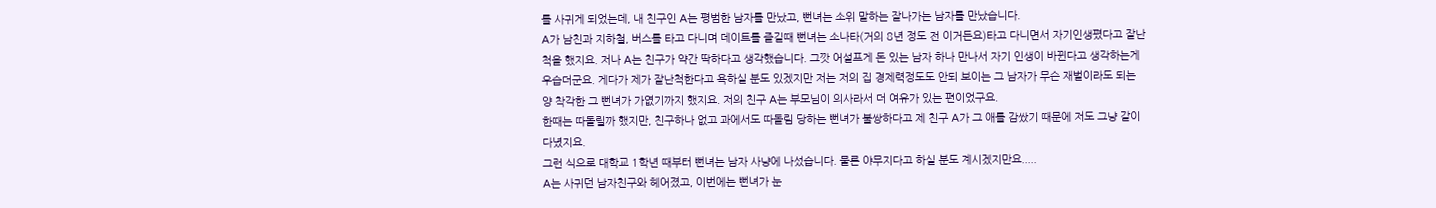를 사귀게 되었는데, 내 친구인 A는 평범한 남자를 만났고, 뻔녀는 소위 말하는 잘나가는 남자를 만났습니다.
A가 남친과 지하철, 버스를 타고 다니며 데이트를 즐길때 뻔녀는 소나타(거의 8년 정도 전 이거든요)타고 다니면서 자기인생폈다고 잘난척을 했지요. 저나 A는 친구가 약간 딱하다고 생각했습니다. 그깟 어설프게 돈 있는 남자 하나 만나서 자기 인생이 바뀐다고 생각하는게 우습더군요. 게다가 제가 잘난척한다고 욕하실 분도 있겠지만 저는 저의 집 경제력정도도 안되 보이는 그 남자가 무슨 재벌이라도 되는 양 착각한 그 뻔녀가 가엾기까지 했지요. 저의 친구 A는 부모님이 의사라서 더 여유가 있는 편이었구요.
한때는 따돌릴까 했지만, 친구하나 없고 과에서도 따돌림 당하는 뻔녀가 불쌍하다고 제 친구 A가 그 애를 감쌌기 때문에 저도 그냥 같이 다녔지요.
그런 식으로 대학교 1학년 때부터 뻔녀는 남자 사냥에 나섰습니다. 물론 야무지다고 하실 분도 계시겠지만요.....
A는 사귀던 남자친구와 헤어졌고, 이번에는 뻔녀가 눈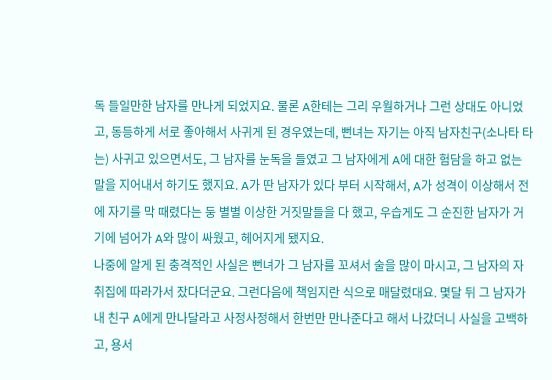독 들일만한 남자를 만나게 되었지요. 물론 A한테는 그리 우월하거나 그런 상대도 아니었고, 동등하게 서로 좋아해서 사귀게 된 경우였는데, 뻔녀는 자기는 아직 남자친구(소나타 타는) 사귀고 있으면서도, 그 남자를 눈독을 들였고 그 남자에게 A에 대한 험담을 하고 없는 말을 지어내서 하기도 했지요. A가 딴 남자가 있다 부터 시작해서, A가 성격이 이상해서 전에 자기를 막 때렸다는 둥 별별 이상한 거짓말들을 다 했고, 우습게도 그 순진한 남자가 거기에 넘어가 A와 많이 싸웠고, 헤어지게 됐지요.
나중에 알게 된 충격적인 사실은 뻔녀가 그 남자를 꼬셔서 술을 많이 마시고, 그 남자의 자취집에 따라가서 잤다더군요. 그런다음에 책임지란 식으로 매달렸대요. 몇달 뒤 그 남자가 내 친구 A에게 만나달라고 사정사정해서 한번만 만나준다고 해서 나갔더니 사실을 고백하고, 용서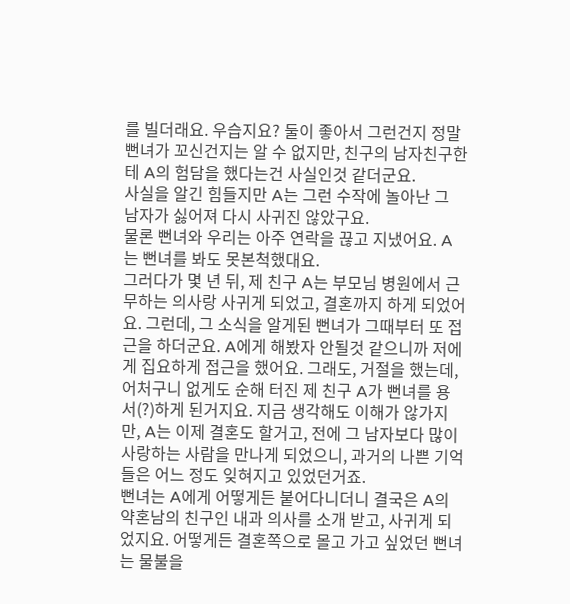를 빌더래요. 우습지요? 둘이 좋아서 그런건지 정말 뻔녀가 꼬신건지는 알 수 없지만, 친구의 남자친구한테 A의 험담을 했다는건 사실인것 같더군요.
사실을 알긴 힘들지만 A는 그런 수작에 놀아난 그 남자가 싫어져 다시 사귀진 않았구요.
물론 뻔녀와 우리는 아주 연락을 끊고 지냈어요. A는 뻔녀를 봐도 못본척했대요.
그러다가 몇 년 뒤, 제 친구 A는 부모님 병원에서 근무하는 의사랑 사귀게 되었고, 결혼까지 하게 되었어요. 그런데, 그 소식을 알게된 뻔녀가 그때부터 또 접근을 하더군요. A에게 해봤자 안될것 같으니까 저에게 집요하게 접근을 했어요. 그래도, 거절을 했는데, 어처구니 없게도 순해 터진 제 친구 A가 뻔녀를 용서(?)하게 된거지요. 지금 생각해도 이해가 않가지만, A는 이제 결혼도 할거고, 전에 그 남자보다 많이 사랑하는 사람을 만나게 되었으니, 과거의 나쁜 기억들은 어느 정도 잊혀지고 있었던거죠.
뻔녀는 A에게 어떻게든 붙어다니더니 결국은 A의 약혼남의 친구인 내과 의사를 소개 받고, 사귀게 되었지요. 어떻게든 결혼쪽으로 몰고 가고 싶었던 뻔녀는 물불을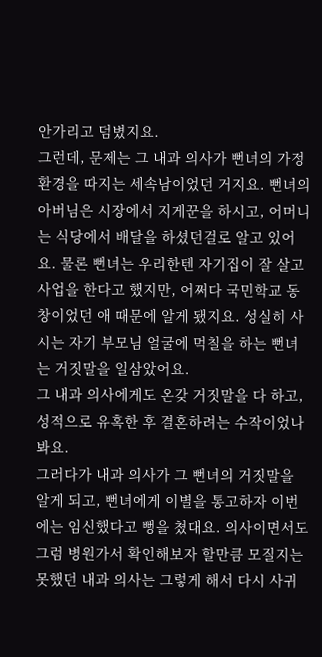안가리고 덤볐지요.
그런데, 문제는 그 내과 의사가 뻔녀의 가정환경을 따지는 세속남이었던 거지요. 뻔녀의 아버님은 시장에서 지게꾼을 하시고, 어머니는 식당에서 배달을 하셨던걸로 알고 있어요. 물론 뻔녀는 우리한텐 자기집이 잘 살고 사업을 한다고 했지만, 어쩌다 국민학교 동창이었던 애 때문에 알게 됐지요. 성실히 사시는 자기 부모님 얼굴에 먹칠을 하는 뻔녀는 거짓말을 일삼았어요.
그 내과 의사에게도 온갖 거짓말을 다 하고, 성적으로 유혹한 후 결혼하려는 수작이었나봐요.
그러다가 내과 의사가 그 뻔녀의 거짓말을 알게 되고, 뻔녀에게 이별을 통고하자 이번에는 임신했다고 뻥을 쳤대요. 의사이면서도 그럼 병원가서 확인해보자 할만큼 모질지는 못했던 내과 의사는 그렇게 해서 다시 사귀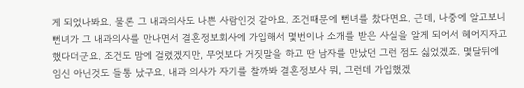게 되었나봐요. 물론 그 내과의사도 나쁜 사람인것 같아요. 조건때문에 뻔녀를 찼다면요. 근데, 나중에 알고보니 뻔녀가 그 내과의사를 만나면서 결혼정보회사에 가입해서 몇번이나 소개를 받은 사실을 알게 되어서 헤어지자고 했다더군요. 조건도 맘에 걸렸겠지만, 무엇보다 거짓말을 하고 딴 남자를 만났던 그런 점도 싫었겠죠. 몇달뒤에 임신 아닌것도 들통 났구요. 내과 의사가 자기를 찰까봐 결혼정보사 뭐, 그런데 가입했겠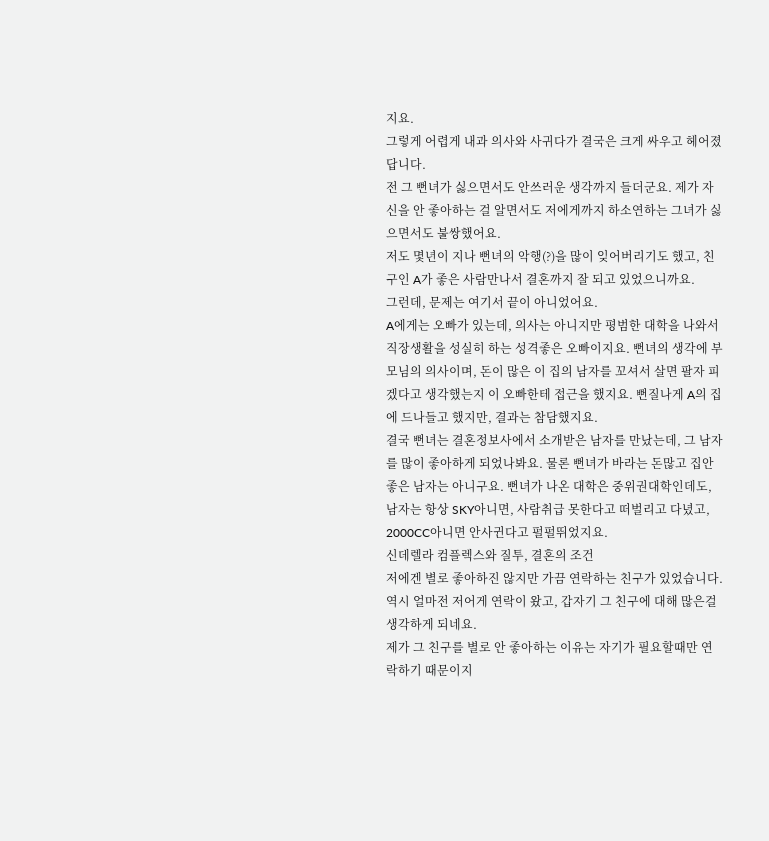지요.
그렇게 어렵게 내과 의사와 사귀다가 결국은 크게 싸우고 헤어졌답니다.
전 그 뻔녀가 싫으면서도 안쓰러운 생각까지 들더군요. 제가 자신을 안 좋아하는 걸 알면서도 저에게까지 하소연하는 그녀가 싫으면서도 불쌍했어요.
저도 몇년이 지나 뻔녀의 악행(?)을 많이 잊어버리기도 했고, 친구인 A가 좋은 사람만나서 결혼까지 잘 되고 있었으니까요.
그런데, 문제는 여기서 끝이 아니었어요.
A에게는 오빠가 있는데, 의사는 아니지만 평범한 대학을 나와서 직장생활을 성실히 하는 성격좋은 오빠이지요. 뻔녀의 생각에 부모님의 의사이며, 돈이 많은 이 집의 남자를 꼬셔서 살면 팔자 피겠다고 생각했는지 이 오빠한테 접근을 했지요. 뻔질나게 A의 집에 드나들고 했지만, 결과는 참담했지요.
결국 뻔녀는 결혼정보사에서 소개받은 남자를 만났는데, 그 남자를 많이 좋아하게 되었나봐요. 물론 뻔녀가 바라는 돈많고 집안좋은 남자는 아니구요. 뻔녀가 나온 대학은 중위권대학인데도, 남자는 항상 SKY아니면, 사람취급 못한다고 떠벌리고 다녔고, 2000CC아니면 안사귄다고 펄펄뛰었지요.
신데렐라 컴플렉스와 질투, 결혼의 조건
저에겐 별로 좋아하진 않지만 가끔 연락하는 친구가 있었습니다.
역시 얼마전 저어게 연락이 왔고, 갑자기 그 친구에 대해 많은걸 생각하게 되네요.
제가 그 친구를 별로 안 좋아하는 이유는 자기가 필요할때만 연락하기 때문이지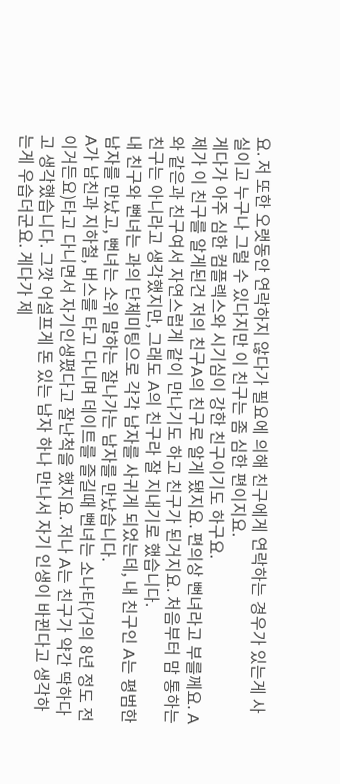요. 저 또한 오랫동안 연락하지 않다가 필요에 의해 친구에게 연락하는 경우가 있는게 사실이고 누구나 그럴 수 있다지만 이 친구는 좀 심한 편이지요.
게다가 아주 심한 컴플렉스와 시기심이 강한 친구이기도 하구요.
제가 이 친구를 알게된건 저의 친구A의 친구로 알게 됐지요. 편의상 뻔녀라고 부를께요. A와 같은과 친구여서 자연스럽게 같이 만나기도 하고 친구가 된거지요. 처음부터 맘 통하는 친구는 아니라고 생각했지만, 그래도 A의 친구라 잘 지내기로 했습니다.
내 친구와 뻔녀는 과의 단체미팅으로 각각 남자를 사귀게 되었는데, 내 친구인 A는 평범한 남자를 만났고, 뻔녀는 소위 말하는 잘나가는 남자를 만났습니다.
A가 남친과 지하철, 버스를 타고 다니며 데이트를 즐길때 뻔녀는 소나타(거의 8년 정도 전 이거든요)타고 다니면서 자기인생폈다고 잘난척을 했지요. 저나 A는 친구가 약간 딱하다고 생각했습니다. 그깟 어설프게 돈 있는 남자 하나 만나서 자기 인생이 바뀐다고 생각하는게 우습더군요. 게다가 제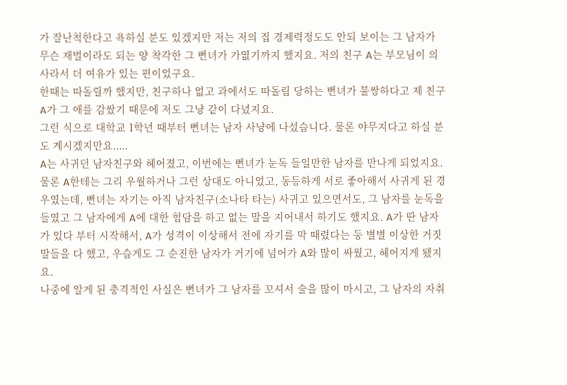가 잘난척한다고 욕하실 분도 있겠지만 저는 저의 집 경제력정도도 안되 보이는 그 남자가 무슨 재벌이라도 되는 양 착각한 그 뻔녀가 가엾기까지 했지요. 저의 친구 A는 부모님이 의사라서 더 여유가 있는 편이었구요.
한때는 따돌릴까 했지만, 친구하나 없고 과에서도 따돌림 당하는 뻔녀가 불쌍하다고 제 친구 A가 그 애를 감쌌기 때문에 저도 그냥 같이 다녔지요.
그런 식으로 대학교 1학년 때부터 뻔녀는 남자 사냥에 나섰습니다. 물론 야무지다고 하실 분도 계시겠지만요.....
A는 사귀던 남자친구와 헤어졌고, 이번에는 뻔녀가 눈독 들일만한 남자를 만나게 되었지요. 물론 A한테는 그리 우월하거나 그런 상대도 아니었고, 동등하게 서로 좋아해서 사귀게 된 경우였는데, 뻔녀는 자기는 아직 남자친구(소나타 타는) 사귀고 있으면서도, 그 남자를 눈독을 들였고 그 남자에게 A에 대한 험담을 하고 없는 말을 지어내서 하기도 했지요. A가 딴 남자가 있다 부터 시작해서, A가 성격이 이상해서 전에 자기를 막 때렸다는 둥 별별 이상한 거짓말들을 다 했고, 우습게도 그 순진한 남자가 거기에 넘어가 A와 많이 싸웠고, 헤어지게 됐지요.
나중에 알게 된 충격적인 사실은 뻔녀가 그 남자를 꼬셔서 술을 많이 마시고, 그 남자의 자취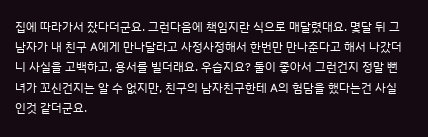집에 따라가서 잤다더군요. 그런다음에 책임지란 식으로 매달렸대요. 몇달 뒤 그 남자가 내 친구 A에게 만나달라고 사정사정해서 한번만 만나준다고 해서 나갔더니 사실을 고백하고, 용서를 빌더래요. 우습지요? 둘이 좋아서 그런건지 정말 뻔녀가 꼬신건지는 알 수 없지만, 친구의 남자친구한테 A의 험담을 했다는건 사실인것 같더군요.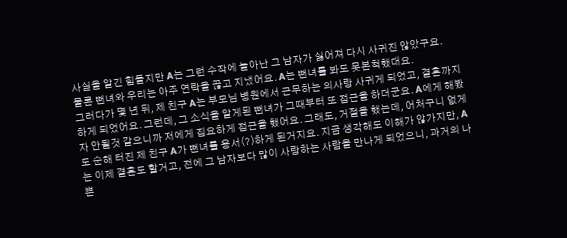사실을 알긴 힘들지만 A는 그런 수작에 놀아난 그 남자가 싫어져 다시 사귀진 않았구요.
물론 뻔녀와 우리는 아주 연락을 끊고 지냈어요. A는 뻔녀를 봐도 못본척했대요.
그러다가 몇 년 뒤, 제 친구 A는 부모님 병원에서 근무하는 의사랑 사귀게 되었고, 결혼까지 하게 되었어요. 그런데, 그 소식을 알게된 뻔녀가 그때부터 또 접근을 하더군요. A에게 해봤자 안될것 같으니까 저에게 집요하게 접근을 했어요. 그래도, 거절을 했는데, 어처구니 없게도 순해 터진 제 친구 A가 뻔녀를 용서(?)하게 된거지요. 지금 생각해도 이해가 않가지만, A는 이제 결혼도 할거고, 전에 그 남자보다 많이 사랑하는 사람을 만나게 되었으니, 과거의 나쁜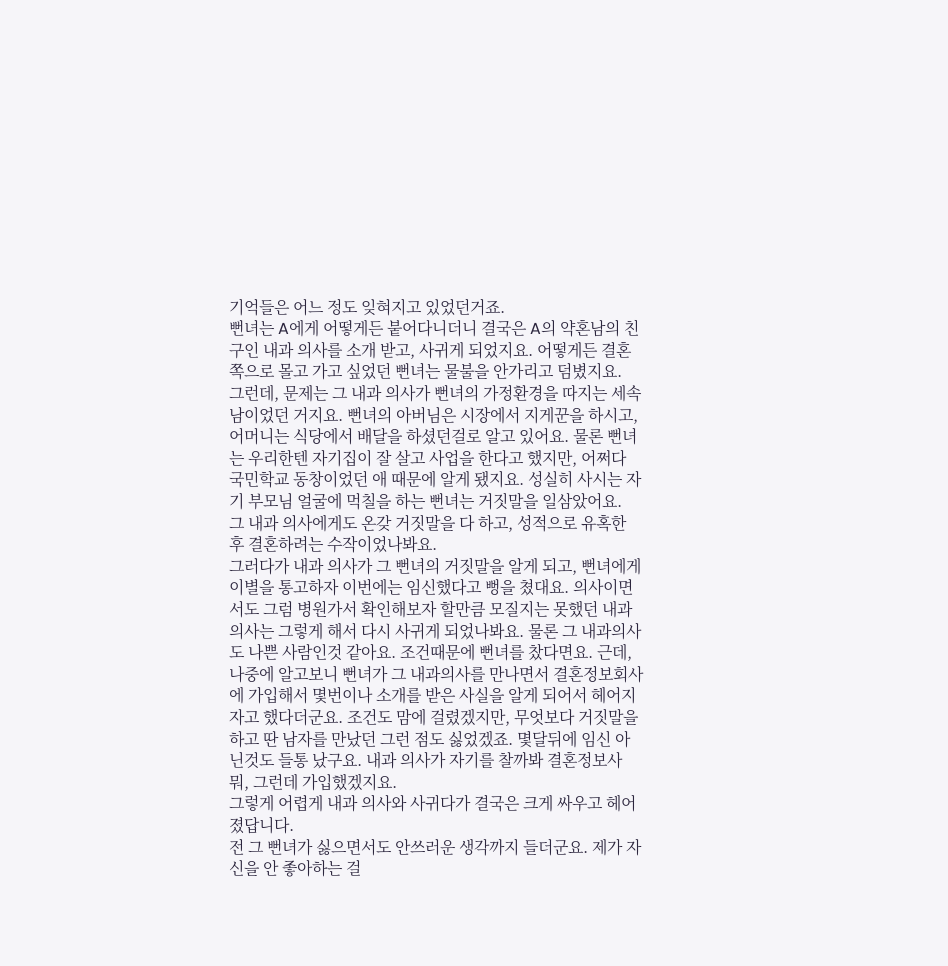기억들은 어느 정도 잊혀지고 있었던거죠.
뻔녀는 A에게 어떻게든 붙어다니더니 결국은 A의 약혼남의 친구인 내과 의사를 소개 받고, 사귀게 되었지요. 어떻게든 결혼쪽으로 몰고 가고 싶었던 뻔녀는 물불을 안가리고 덤볐지요.
그런데, 문제는 그 내과 의사가 뻔녀의 가정환경을 따지는 세속남이었던 거지요. 뻔녀의 아버님은 시장에서 지게꾼을 하시고, 어머니는 식당에서 배달을 하셨던걸로 알고 있어요. 물론 뻔녀는 우리한텐 자기집이 잘 살고 사업을 한다고 했지만, 어쩌다 국민학교 동창이었던 애 때문에 알게 됐지요. 성실히 사시는 자기 부모님 얼굴에 먹칠을 하는 뻔녀는 거짓말을 일삼았어요.
그 내과 의사에게도 온갖 거짓말을 다 하고, 성적으로 유혹한 후 결혼하려는 수작이었나봐요.
그러다가 내과 의사가 그 뻔녀의 거짓말을 알게 되고, 뻔녀에게 이별을 통고하자 이번에는 임신했다고 뻥을 쳤대요. 의사이면서도 그럼 병원가서 확인해보자 할만큼 모질지는 못했던 내과 의사는 그렇게 해서 다시 사귀게 되었나봐요. 물론 그 내과의사도 나쁜 사람인것 같아요. 조건때문에 뻔녀를 찼다면요. 근데, 나중에 알고보니 뻔녀가 그 내과의사를 만나면서 결혼정보회사에 가입해서 몇번이나 소개를 받은 사실을 알게 되어서 헤어지자고 했다더군요. 조건도 맘에 걸렸겠지만, 무엇보다 거짓말을 하고 딴 남자를 만났던 그런 점도 싫었겠죠. 몇달뒤에 임신 아닌것도 들통 났구요. 내과 의사가 자기를 찰까봐 결혼정보사 뭐, 그런데 가입했겠지요.
그렇게 어렵게 내과 의사와 사귀다가 결국은 크게 싸우고 헤어졌답니다.
전 그 뻔녀가 싫으면서도 안쓰러운 생각까지 들더군요. 제가 자신을 안 좋아하는 걸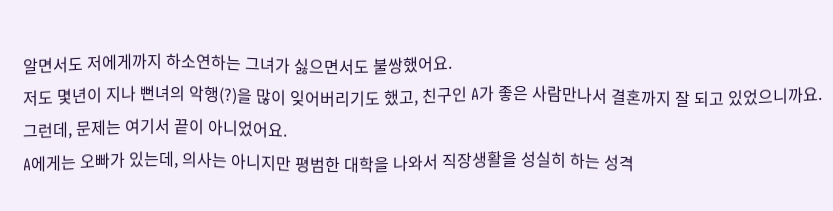알면서도 저에게까지 하소연하는 그녀가 싫으면서도 불쌍했어요.
저도 몇년이 지나 뻔녀의 악행(?)을 많이 잊어버리기도 했고, 친구인 A가 좋은 사람만나서 결혼까지 잘 되고 있었으니까요.
그런데, 문제는 여기서 끝이 아니었어요.
A에게는 오빠가 있는데, 의사는 아니지만 평범한 대학을 나와서 직장생활을 성실히 하는 성격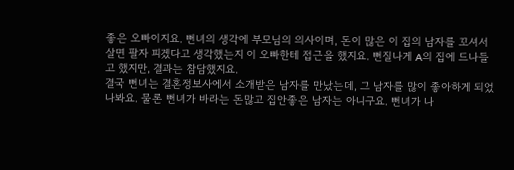좋은 오빠이지요. 뻔녀의 생각에 부모님의 의사이며, 돈이 많은 이 집의 남자를 꼬셔서 살면 팔자 피겠다고 생각했는지 이 오빠한테 접근을 했지요. 뻔질나게 A의 집에 드나들고 했지만, 결과는 참담했지요.
결국 뻔녀는 결혼정보사에서 소개받은 남자를 만났는데, 그 남자를 많이 좋아하게 되었나봐요. 물론 뻔녀가 바라는 돈많고 집안좋은 남자는 아니구요. 뻔녀가 나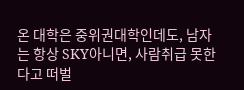온 대학은 중위권대학인데도, 남자는 항상 SKY아니면, 사람취급 못한다고 떠벌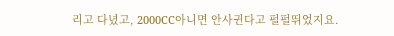리고 다녔고, 2000CC아니면 안사귄다고 펄펄뛰었지요.